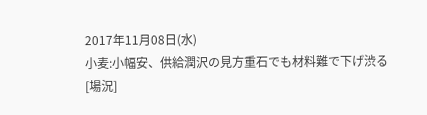2017年11月08日(水)
小麦:小幅安、供給潤沢の見方重石でも材料難で下げ渋る
[場況]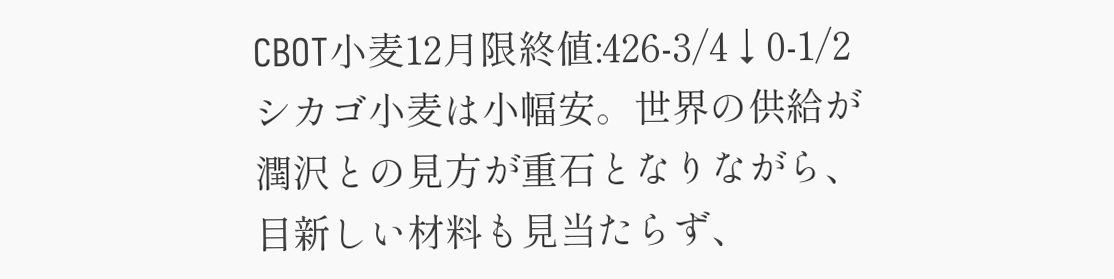CBOT小麦12月限終値:426-3/4↓0-1/2
シカゴ小麦は小幅安。世界の供給が潤沢との見方が重石となりながら、目新しい材料も見当たらず、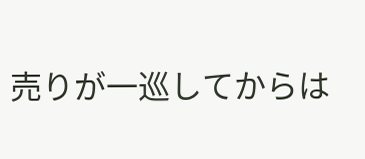売りが一巡してからは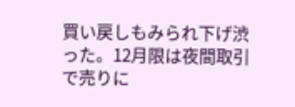買い戻しもみられ下げ渋った。12月限は夜間取引で売りに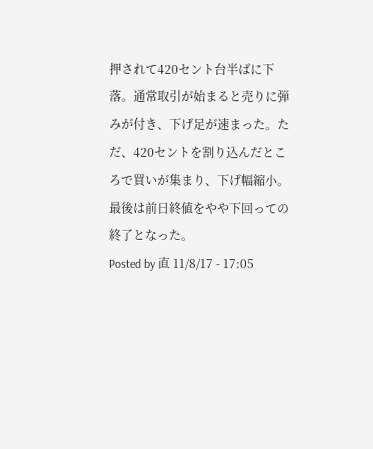押されて420セント台半ばに下落。通常取引が始まると売りに弾みが付き、下げ足が速まった。ただ、420セントを割り込んだところで買いが集まり、下げ幅縮小。最後は前日終値をやや下回っての終了となった。
Posted by 直 11/8/17 - 17:05